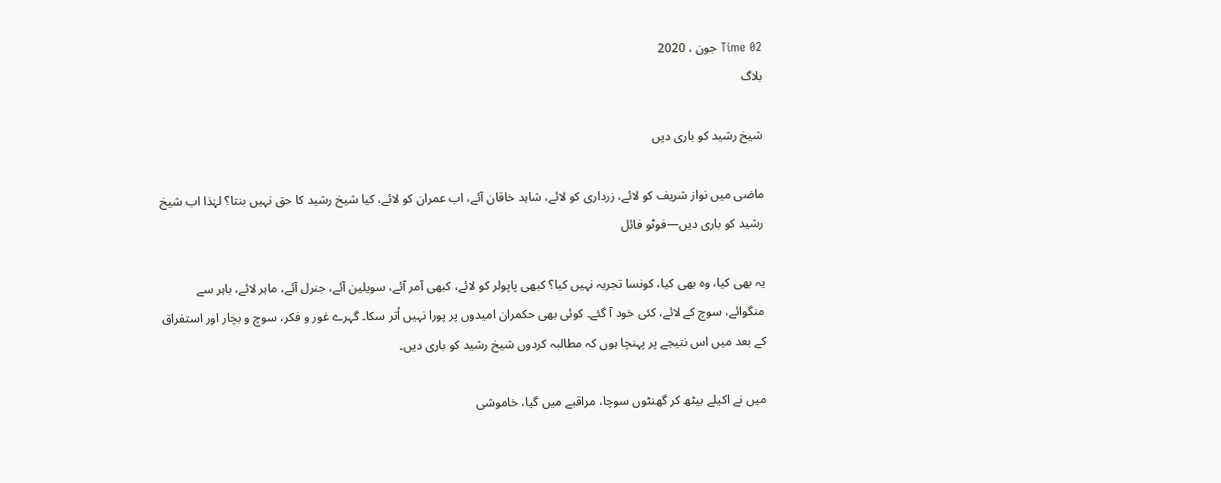Time 02 جون ، 2020
بلاگ

شیخ رشید کو باری دیں

ماضی میں نواز شریف کو لائے، زرداری کو لائے، شاہد خاقان آئے، اب عمران کو لائے، کیا شیخ رشید کا حق نہیں بنتا؟ لہٰذا اب شیخ رشید کو باری دیں—فوٹو فائل

یہ بھی کیا، وہ بھی کیا، کونسا تجربہ نہیں کیا؟ کبھی پاپولر کو لائے، کبھی آمر آئے، سویلین آئے، جنرل آئے، ماہر لائے، باہر سے منگوائے، سوچ کے لائے، کئی خود آ گئے۔ کوئی بھی حکمران امیدوں پر پورا نہیں اُتر سکا۔ گہرے غور و فکر، سوچ و بچار اور استفراق کے بعد میں اس نتیجے پر پہنچا ہوں کہ مطالبہ کردوں شیخ رشید کو باری دیں۔

میں نے اکیلے بیٹھ کر گھنٹوں سوچا، مراقبے میں گیا، خاموشی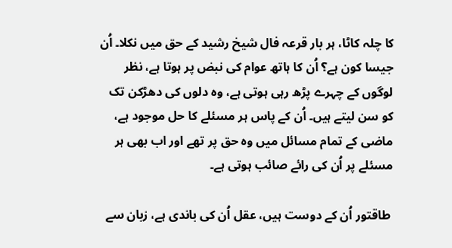کا چلہ کاٹا، ہر بار قرعہ فال شیخ رشید کے حق میں نکلا۔ اُن جیسا کون ہے؟ اُن کا ہاتھ عوام کی نبض پر ہوتا ہے، نظر لوگوں کے چہرے پڑھ رہی ہوتی ہے، وہ دلوں کی دھڑکن تک کو سن لیتے ہیں۔ اُن کے پاس ہر مسئلے کا حل موجود ہے، ماضی کے تمام مسائل میں وہ حق پر تھے اور اب بھی ہر مسئلے پر اُن کی رائے صائب ہوتی ہے۔

 طاقتور اُن کے دوست ہیں، عقل اُن کی باندی ہے، زبان سے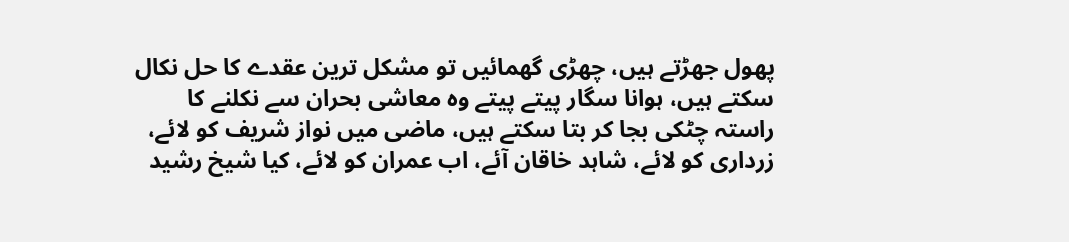پھول جھڑتے ہیں، چھڑی گھمائیں تو مشکل ترین عقدے کا حل نکال سکتے ہیں، ہوانا سگار پیتے پیتے وہ معاشی بحران سے نکلنے کا راستہ چٹکی بجا کر بتا سکتے ہیں، ماضی میں نواز شریف کو لائے، زرداری کو لائے، شاہد خاقان آئے، اب عمران کو لائے، کیا شیخ رشید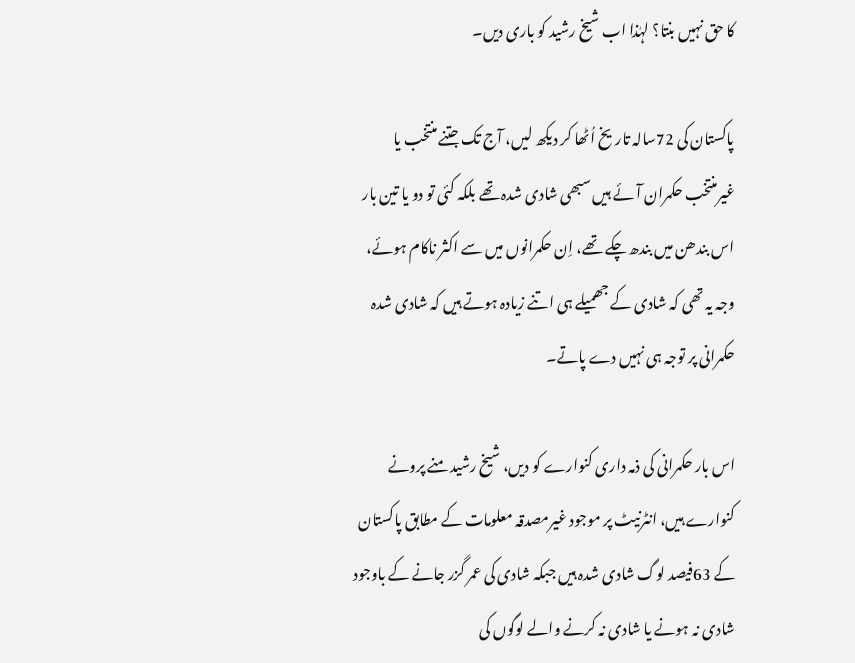کا حق نہیں بنتا؟ لہٰذا اب شیخ رشید کو باری دیں۔

پاکستان کی 72سالہ تاریخ اُٹھا کر دیکھ لیں، آج تک جتنے منتخب یا غیرمنتخب حکمران آئے ہیں سبھی شادی شدہ تھے بلکہ کئی تو دو یا تین بار اس بندھن میں بندھ چکے تھے، اِن حکمرانوں میں سے اکثر ناکام ہوئے، وجہ یہ تھی کہ شادی کے جھمیلے ہی اتنے زیادہ ہوتے ہیں کہ شادی شدہ حکمرانی پر توجہ ہی نہیں دے پاتے۔

اس بار حکمرانی کی ذمہ داری کنوارے کو دیں، شیخ رشید منے پرونے کنوارے ہیں، انٹرنیٹ پر موجود غیرمصدقہ معلومات کے مطابق پاکستان کے 63فیصد لوگ شادی شدہ ہیں جبکہ شادی کی عمر گزر جانے کے باوجود شادی نہ ہونے یا شادی نہ کرنے والے لوگوں کی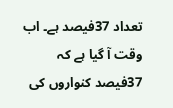تعداد 37فیصد ہے۔ اب وقت آ گیا ہے کہ 37فیصد کنواروں کی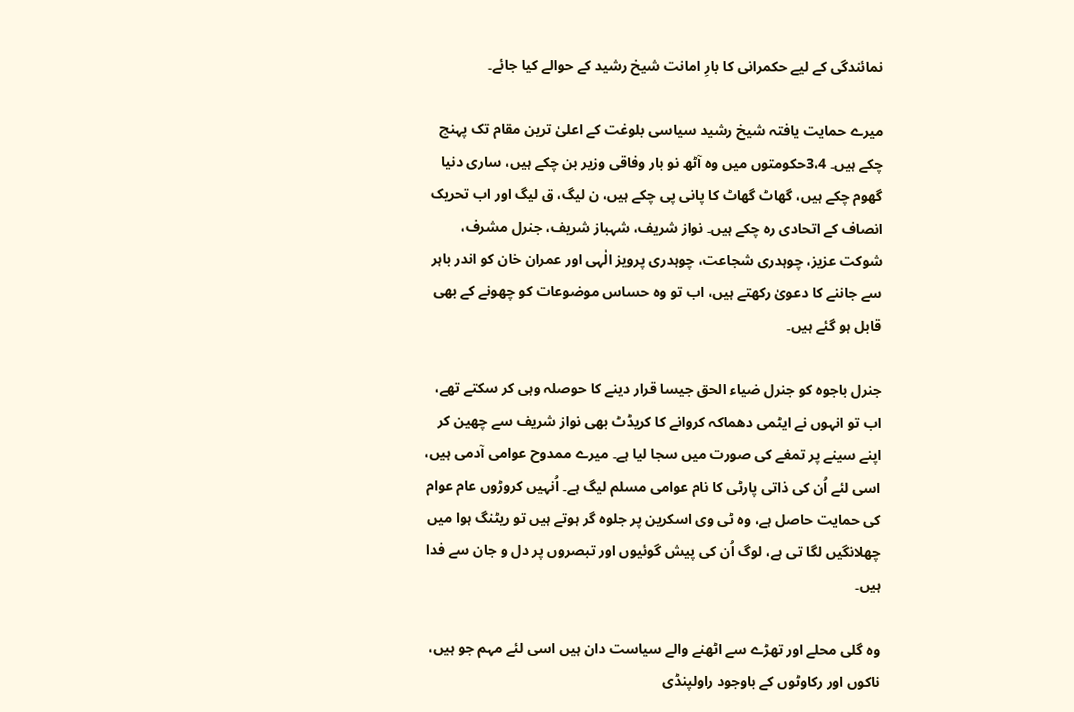نمائندگی کے لیے حکمرانی کا بارِ امانت شیخ رشید کے حوالے کیا جائے۔

میرے حمایت یافتہ شیخ رشید سیاسی بلوغت کے اعلیٰ ترین مقام تک پہنچ چکے ہیں۔ 3،4حکومتوں میں وہ آٹھ نو بار وفاقی وزیر بن چکے ہیں، ساری دنیا گھوم چکے ہیں، گھاٹ گھاٹ کا پانی پی چکے ہیں، ن لیگ، ق لیگ اور اب تحریک انصاف کے اتحادی رہ چکے ہیں۔ نواز شریف، شہباز شریف، جنرل مشرف، شوکت عزیز، چوہدری شجاعت، چوہدری پرویز الٰہی اور عمران خان کو اندر باہر سے جاننے کا دعویٰ رکھتے ہیں، اب تو وہ حساس موضوعات کو چھونے کے بھی قابل ہو گئے ہیں۔

جنرل باجوہ کو جنرل ضیاء الحق جیسا قرار دینے کا حوصلہ وہی کر سکتے تھے، اب تو انہوں نے ایٹمی دھماکہ کروانے کا کریڈٹ بھی نواز شریف سے چھین کر اپنے سینے پر تمغے کی صورت میں سجا لیا ہے۔ میرے ممدوح عوامی آدمی ہیں، اسی لئے اُن کی ذاتی پارٹی کا نام عوامی مسلم لیگ ہے۔ اُنہیں کروڑوں عام عوام کی حمایت حاصل ہے، وہ ٹی وی اسکرین پر جلوہ گر ہوتے ہیں تو ریٹنگ ہوا میں چھلانگیں لگا تی ہے، لوگ اُن کی پیش گوئیوں اور تبصروں پر دل و جان سے فدا ہیں۔

وہ گلی محلے اور تھڑے سے اٹھنے والے سیاست دان ہیں اسی لئے مہم جو ہیں، ناکوں اور رکاوٹوں کے باوجود راولپنڈی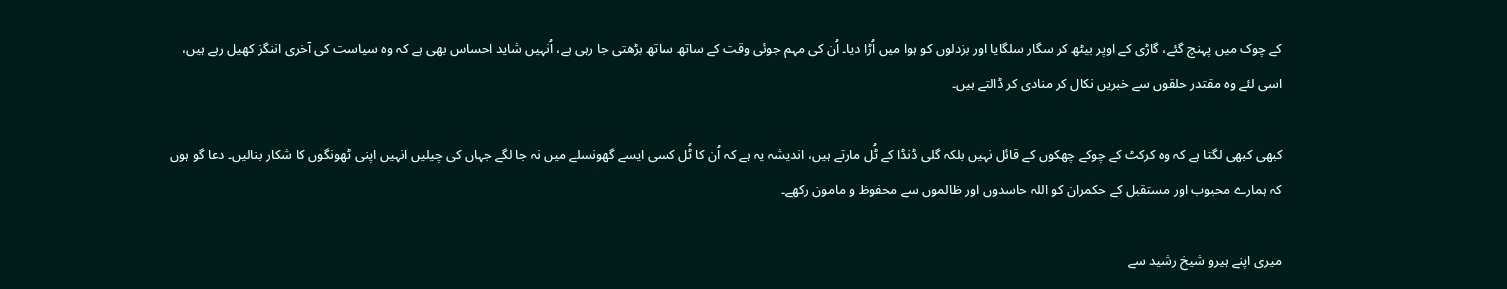کے چوک میں پہنچ گئے، گاڑی کے اوپر بیٹھ کر سگار سلگایا اور بزدلوں کو ہوا میں اُڑا دیا۔ اُن کی مہم جوئی وقت کے ساتھ ساتھ بڑھتی جا رہی ہے، اُنہیں شاید احساس بھی ہے کہ وہ سیاست کی آخری اننگز کھیل رہے ہیں، اسی لئے وہ مقتدر حلقوں سے خبریں نکال کر منادی کر ڈالتے ہیں۔

کبھی کبھی لگتا ہے کہ وہ کرکٹ کے چوکے چھکوں کے قائل نہیں بلکہ گلی ڈنڈا کے ٹُل مارتے ہیں، اندیشہ یہ ہے کہ اُن کا ٹُل کسی ایسے گھونسلے میں نہ جا لگے جہاں کی چیلیں انہیں اپنی ٹھونگوں کا شکار بنالیں۔ دعا گو ہوں کہ ہمارے محبوب اور مستقبل کے حکمران کو اللہ حاسدوں اور ظالموں سے محفوظ و مامون رکھے۔

میری اپنے ہیرو شیخ رشید سے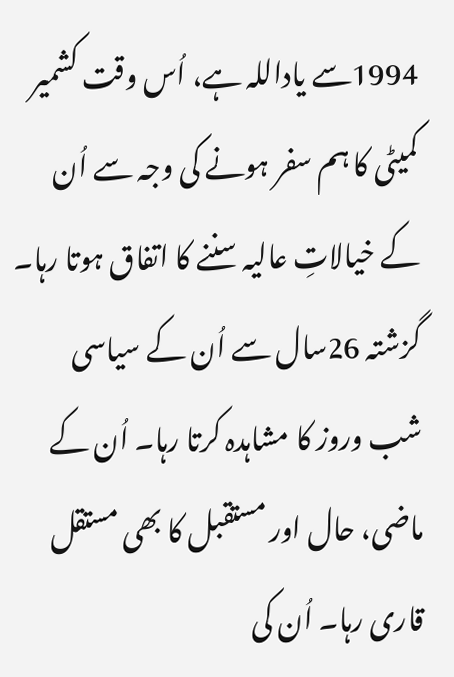1994سے یاداللہ ہے، اُس وقت کشمیر کمیٹی کا ہم سفر ہونے کی وجہ سے اُن کے خیالاتِ عالیہ سننے کا اتفاق ہوتا رہا۔ گزشتہ 26سال سے اُن کے سیاسی شب وروز کا مشاہدہ کرتا رہا۔ اُن کے ماضی، حال اور مستقبل کا بھی مستقل قاری رہا۔ اُن کی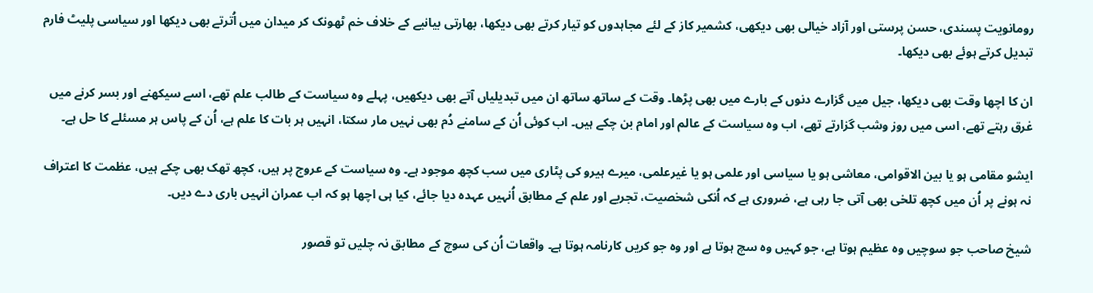رومانویت پسندی، حسن پرستی اور آزاد خیالی بھی دیکھی، کشمیر کاز کے لئے مجاہدوں کو تیار کرتے بھی دیکھا، بھارتی بیانیے کے خلاف خم ٹھونک کر میدان میں اُترتے بھی دیکھا اور سیاسی پلیٹ فارم تبدیل کرتے ہوئے بھی دیکھا۔

ان کا اچھا وقت بھی دیکھا، جیل میں گزارے دنوں کے بارے میں بھی پڑھا۔ وقت کے ساتھ ساتھ ان میں تبدیلیاں آتے بھی دیکھیں، پہلے وہ سیاست کے طالب علم تھے، اسے سیکھنے اور بسر کرنے میں غرق رہتے تھے، اسی میں روز وشب گزارتے تھے، اب وہ سیاست کے عالم اور امام بن چکے ہیں۔ اب کوئی اُن کے سامنے دُم بھی نہیں مار سکتا، انہیں ہر بات کا علم ہے، اُن کے پاس ہر مسئلے کا حل ہے۔

ایشو مقامی ہو یا بین الاقوامی، معاشی ہو یا سیاسی اور علمی ہو یا غیرعلمی، میرے ہیرو کی پٹاری میں سب کچھ موجود ہے۔ وہ سیاست کے عروج پر ہیں، کچھ تھک بھی چکے ہیں، عظمت کا اعتراف نہ ہونے پر اُن میں کچھ تلخی بھی آتی جا رہی ہے، ضروری ہے کہ اُنکی شخصیت، تجربے اور علم کے مطابق اُنہیں عہدہ دیا جائے، کیا ہی اچھا ہو کہ اب عمران انہیں باری دے دیں۔

شیخ صاحب جو سوچیں وہ عظیم ہوتا ہے، جو کہیں وہ سچ ہوتا ہے اور وہ جو کریں کارنامہ ہوتا ہے۔ واقعات اُن کی سوچ کے مطابق نہ چلیں تو قصور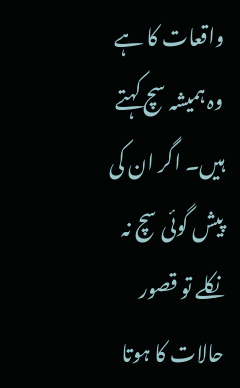واقعات کا ہے وہ ہمیشہ سچ کہتے ہیں۔ اگر ان کی پیش گوئی سچ نہ نکلے تو قصور حالات کا ہوتا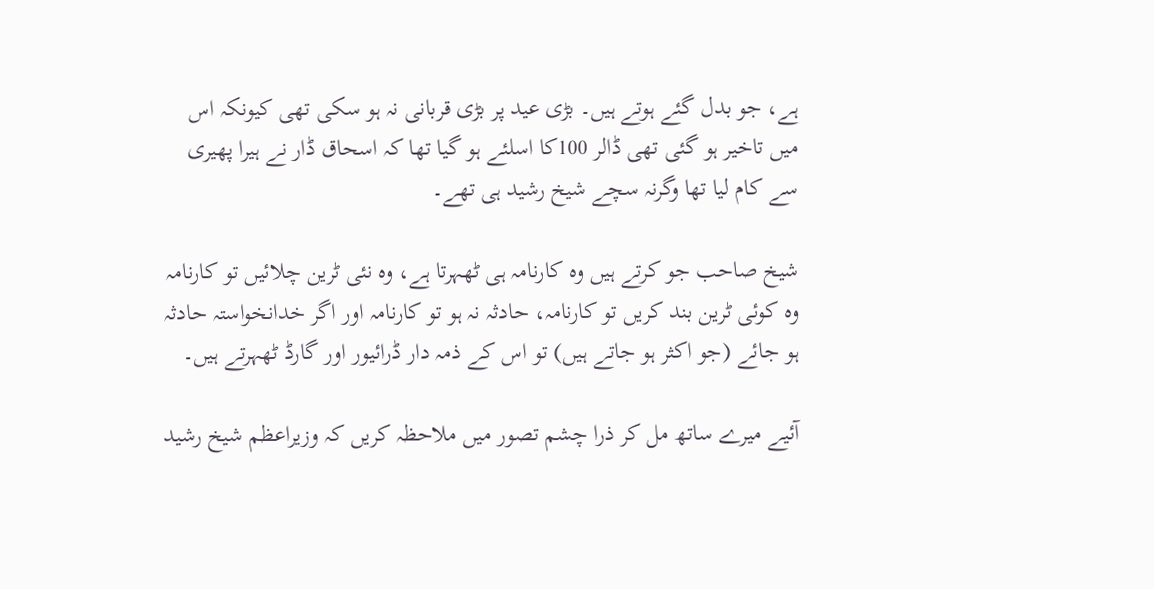ہے، جو بدل گئے ہوتے ہیں۔ بڑی عید پر بڑی قربانی نہ ہو سکی تھی کیونکہ اس میں تاخیر ہو گئی تھی ڈالر 100کا اسلئے ہو گیا تھا کہ اسحاق ڈار نے ہیرا پھیری سے کام لیا تھا وگرنہ سچے شیخ رشید ہی تھے۔

شیخ صاحب جو کرتے ہیں وہ کارنامہ ہی ٹھہرتا ہے، وہ نئی ٹرین چلائیں تو کارنامہ وہ کوئی ٹرین بند کریں تو کارنامہ، حادثہ نہ ہو تو کارنامہ اور اگر خدانخواستہ حادثہ ہو جائے (جو اکثر ہو جاتے ہیں) تو اس کے ذمہ دار ڈرائیور اور گارڈ ٹھہرتے ہیں۔

آئیے میرے ساتھ مل کر ذرا چشم تصور میں ملاحظہ کریں کہ وزیراعظم شیخ رشید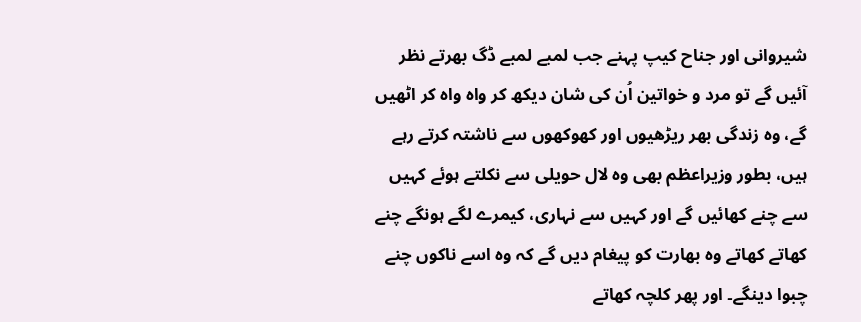شیروانی اور جناح کیپ پہنے جب لمبے لمبے ڈگ بھرتے نظر آئیں گے تو مرد و خواتین اُن کی شان دیکھ کر واہ واہ کر اٹھیں گے، وہ زندگی بھر ریڑھیوں اور کھوکھوں سے ناشتہ کرتے رہے ہیں، بطور وزیراعظم بھی وہ لال حویلی سے نکلتے ہوئے کہیں سے چنے کھائیں گے اور کہیں سے نہاری، کیمرے لگے ہونگے چنے کھاتے کھاتے وہ بھارت کو پیغام دیں گے کہ وہ اسے ناکوں چنے چبوا دینگے۔ اور پھر کلچہ کھاتے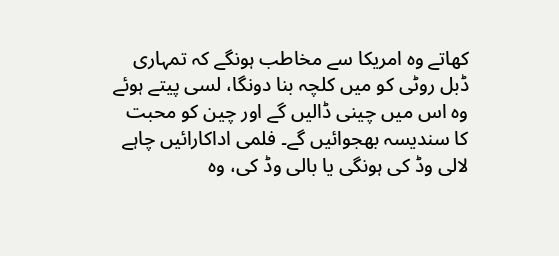کھاتے وہ امریکا سے مخاطب ہونگے کہ تمہاری ڈبل روٹی کو میں کلچہ بنا دونگا، لسی پیتے ہوئے وہ اس میں چینی ڈالیں گے اور چین کو محبت کا سندیسہ بھجوائیں گے۔ فلمی اداکارائیں چاہے لالی وڈ کی ہونگی یا بالی وڈ کی، وہ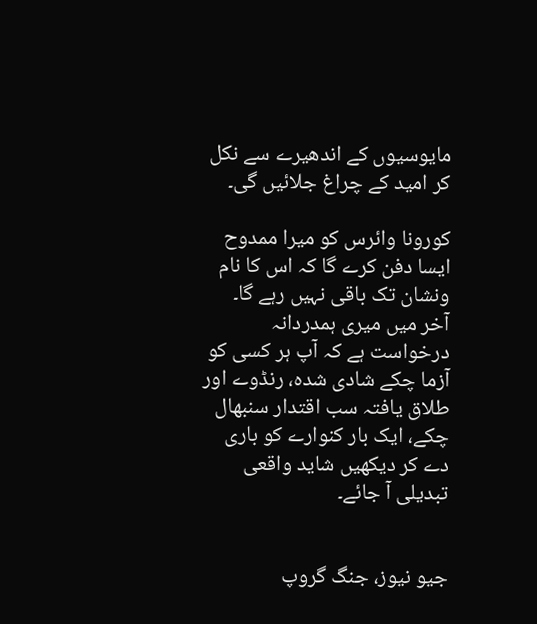مایوسیوں کے اندھیرے سے نکل کر امید کے چراغ جلائیں گی۔

کورونا وائرس کو میرا ممدوح ایسا دفن کرے گا کہ اس کا نام ونشان تک باقی نہیں رہے گا۔ آخر میں میری ہمدردانہ درخواست ہے کہ آپ ہر کسی کو آزما چکے شادی شدہ، رنڈوے اور طلاق یافتہ سب اقتدار سنبھال چکے، ایک بار کنوارے کو باری دے کر دیکھیں شاید واقعی تبدیلی آ جائے۔


جیو نیوز، جنگ گروپ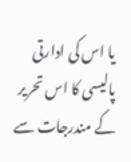یا اس کی ادارتی پالیسی کا اس تحریر کے مندرجات سے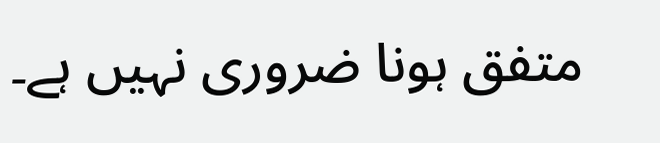متفق ہونا ضروری نہیں ہے۔